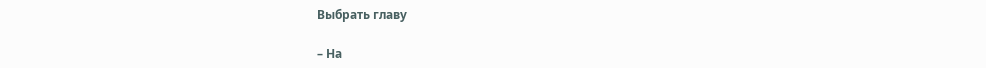Выбрать главу

– На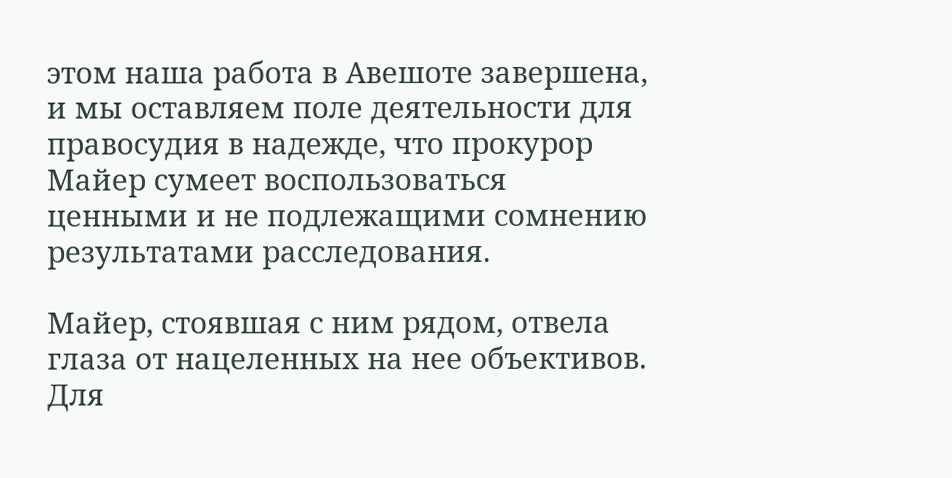этом наша работа в Авешоте завершена, и мы оставляем поле деятельности для правосудия в надежде, что прокурор Майер сумеет воспользоваться ценными и не подлежащими сомнению результатами расследования.

Майер, стоявшая с ним рядом, отвела глаза от нацеленных на нее объективов. Для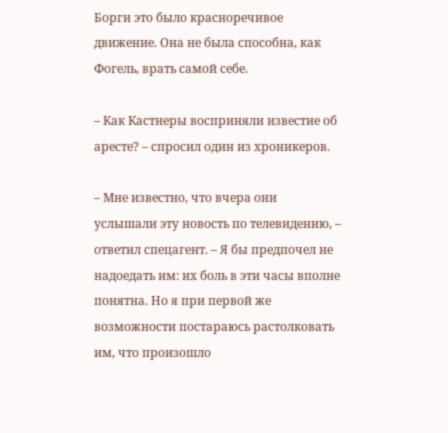Борги это было красноречивое движение. Она не была способна, как Фогель, врать самой себе.

– Как Кастнеры восприняли известие об аресте? – спросил один из хроникеров.

– Мне известно, что вчера они услышали эту новость по телевидению, – ответил спецагент. – Я бы предпочел не надоедать им: их боль в эти часы вполне понятна. Но я при первой же возможности постараюсь растолковать им, что произошло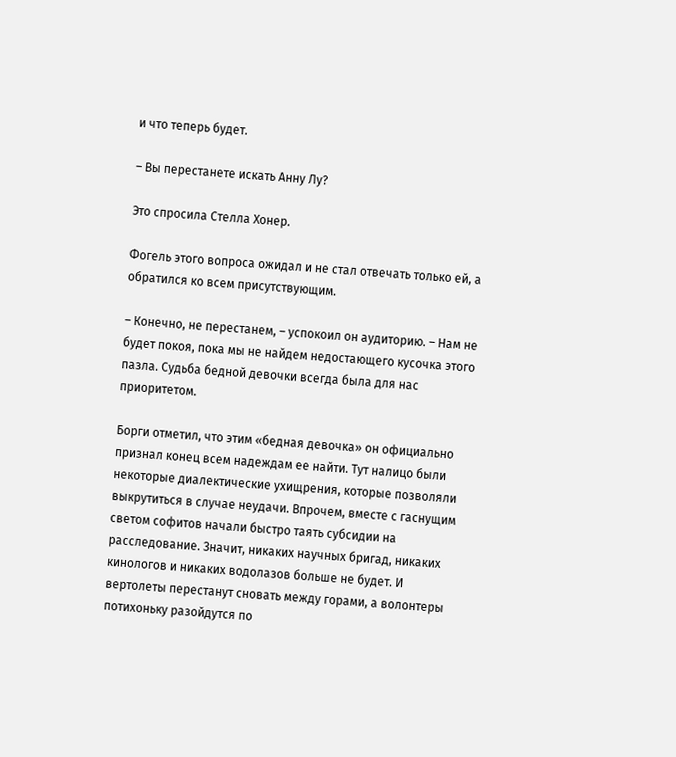и что теперь будет.

– Вы перестанете искать Анну Лу?

Это спросила Стелла Хонер.

Фогель этого вопроса ожидал и не стал отвечать только ей, а обратился ко всем присутствующим.

– Конечно, не перестанем, – успокоил он аудиторию. – Нам не будет покоя, пока мы не найдем недостающего кусочка этого пазла. Судьба бедной девочки всегда была для нас приоритетом.

Борги отметил, что этим «бедная девочка» он официально признал конец всем надеждам ее найти. Тут налицо были некоторые диалектические ухищрения, которые позволяли выкрутиться в случае неудачи. Впрочем, вместе с гаснущим светом софитов начали быстро таять субсидии на расследование. Значит, никаких научных бригад, никаких кинологов и никаких водолазов больше не будет. И вертолеты перестанут сновать между горами, а волонтеры потихоньку разойдутся по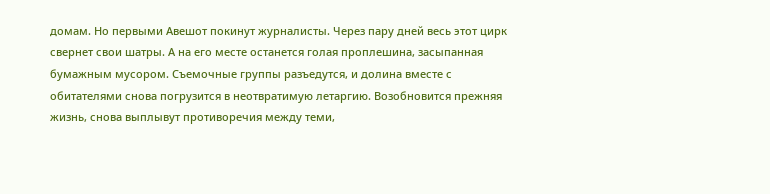домам. Но первыми Авешот покинут журналисты. Через пару дней весь этот цирк свернет свои шатры. А на его месте останется голая проплешина, засыпанная бумажным мусором. Съемочные группы разъедутся, и долина вместе с обитателями снова погрузится в неотвратимую летаргию. Возобновится прежняя жизнь, снова выплывут противоречия между теми,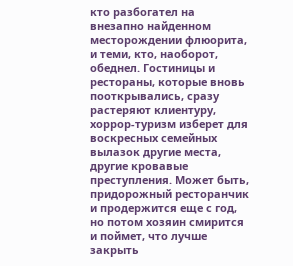кто разбогател на внезапно найденном месторождении флюорита, и теми, кто, наоборот, обеднел. Гостиницы и рестораны, которые вновь пооткрывались, сразу растеряют клиентуру, хоррор-туризм изберет для воскресных семейных вылазок другие места, другие кровавые преступления. Может быть, придорожный ресторанчик и продержится еще с год, но потом хозяин смирится и поймет, что лучше закрыть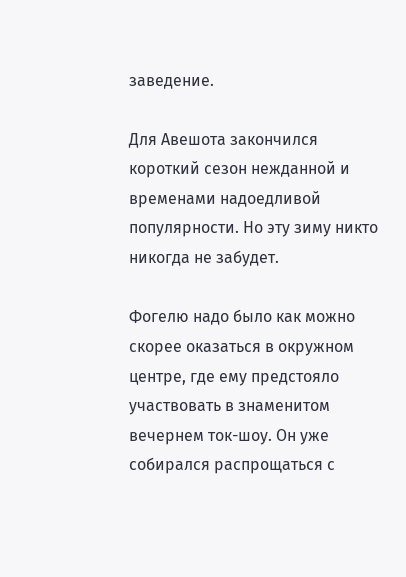заведение.

Для Авешота закончился короткий сезон нежданной и временами надоедливой популярности. Но эту зиму никто никогда не забудет.

Фогелю надо было как можно скорее оказаться в окружном центре, где ему предстояло участвовать в знаменитом вечернем ток-шоу. Он уже собирался распрощаться с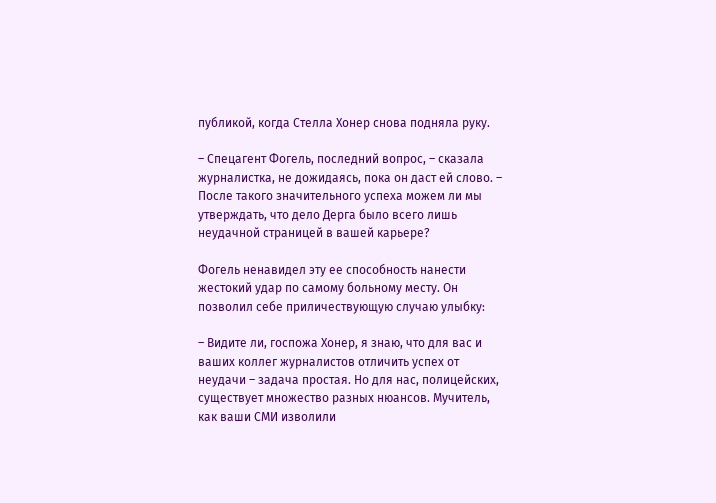публикой, когда Стелла Хонер снова подняла руку.

– Спецагент Фогель, последний вопрос, – сказала журналистка, не дожидаясь, пока он даст ей слово. – После такого значительного успеха можем ли мы утверждать, что дело Дерга было всего лишь неудачной страницей в вашей карьере?

Фогель ненавидел эту ее способность нанести жестокий удар по самому больному месту. Он позволил себе приличествующую случаю улыбку:

– Видите ли, госпожа Хонер, я знаю, что для вас и ваших коллег журналистов отличить успех от неудачи – задача простая. Но для нас, полицейских, существует множество разных нюансов. Мучитель, как ваши СМИ изволили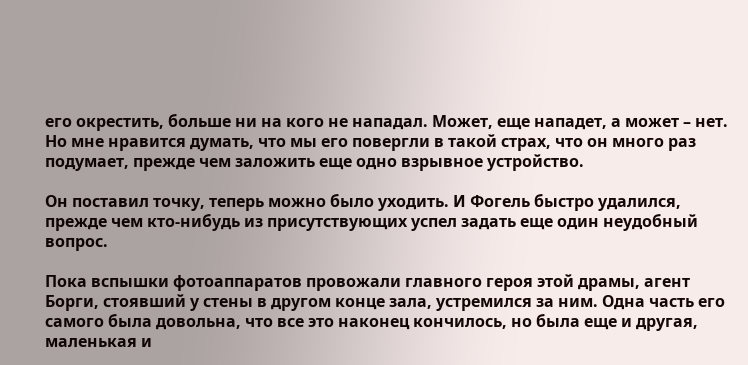его окрестить, больше ни на кого не нападал. Может, еще нападет, а может – нет. Но мне нравится думать, что мы его повергли в такой страх, что он много раз подумает, прежде чем заложить еще одно взрывное устройство.

Он поставил точку, теперь можно было уходить. И Фогель быстро удалился, прежде чем кто-нибудь из присутствующих успел задать еще один неудобный вопрос.

Пока вспышки фотоаппаратов провожали главного героя этой драмы, агент Борги, стоявший у стены в другом конце зала, устремился за ним. Одна часть его самого была довольна, что все это наконец кончилось, но была еще и другая, маленькая и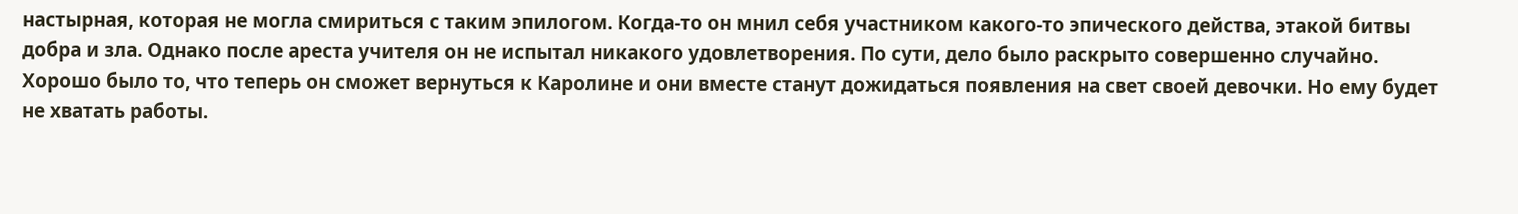настырная, которая не могла смириться с таким эпилогом. Когда-то он мнил себя участником какого-то эпического действа, этакой битвы добра и зла. Однако после ареста учителя он не испытал никакого удовлетворения. По сути, дело было раскрыто совершенно случайно. Хорошо было то, что теперь он сможет вернуться к Каролине и они вместе станут дожидаться появления на свет своей девочки. Но ему будет не хватать работы.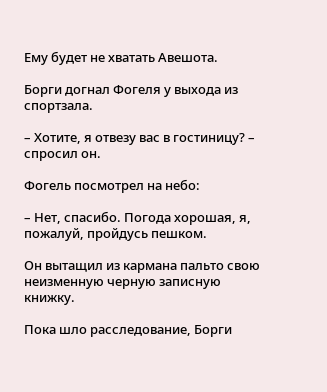Ему будет не хватать Авешота.

Борги догнал Фогеля у выхода из спортзала.

– Хотите, я отвезу вас в гостиницу? – спросил он.

Фогель посмотрел на небо:

– Нет, спасибо. Погода хорошая, я, пожалуй, пройдусь пешком.

Он вытащил из кармана пальто свою неизменную черную записную книжку.

Пока шло расследование, Борги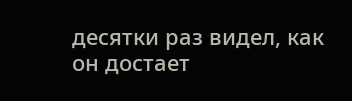десятки раз видел, как он достает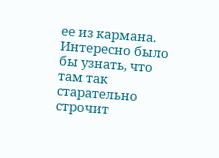ее из кармана. Интересно было бы узнать, что там так старательно строчит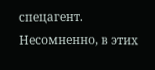спецагент. Несомненно, в этих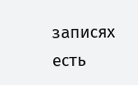записях есть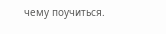чему поучиться.